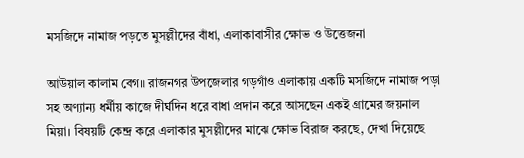মসজিদে নামাজ পড়তে মুসল্লীদের বাঁধা, এলাকাবাসীর ক্ষোভ ও উত্তেজনা

আউয়াল কালাম বেগ॥ রাজনগর উপজেলার গড়গাঁও এলাকায় একটি মসজিদে নামাজ পড়া সহ অণ্যান্য ধর্মীয় কাজে দীর্ঘদিন ধরে বাধা প্রদান করে আসছেন একই গ্রামের জয়নাল মিয়া। বিষয়টি কেন্দ্র করে এলাকার মুসল্লীদের মাঝে ক্ষোভ বিরাজ করছে, দেখা দিয়েছে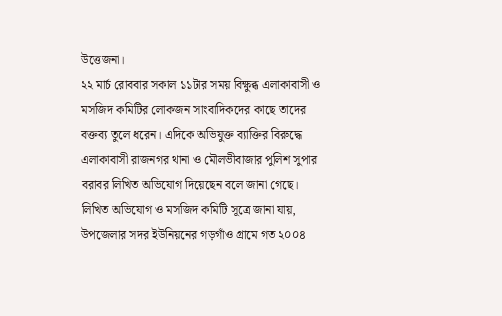উত্তেজনা।
২২ মার্চ রোববার সকাল ১১টার সময় বিক্ষুব্ধ এলাকাবাসী ও মসজিদ কমিটির লোকজন সাংবাদিকদের কাছে তাদের বক্তব্য তুলে ধরেন। এদিকে অভিযুক্ত ব্যাক্তির বিরুদ্ধে এলাকাবাসী রাজনগর থানা ও মৌলভীবাজার পুলিশ সুপার বরাবর লিখিত অভিযোগ দিয়েছেন বলে জানা গেছে।
লিখিত অভিযোগ ও মসজিদ কমিটি সূত্রে জানা যায়, উপজেলার সদর ইউনিয়নের গড়গাঁও গ্রামে গত ২০০৪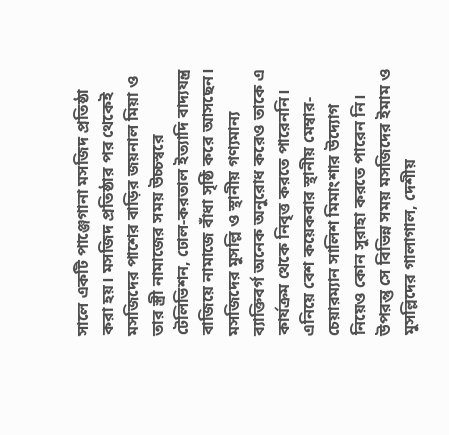সালে একটি পাঞ্জেগানা মসজিদ প্রতিষ্ঠা করা হয়। মসজিদ প্রতিষ্ঠার পর থেকেই মসজিদের পাশের বাড়ির জয়নাল মিয়া ও তার স্ত্রী নামাজের সময় উচ্চস্বরে টেলিভিশন, ঢোল-করতাল ইত্যাদি বাদ্যযন্ত্র বাজিয়ে নামাজে বাঁধা সৃষ্ঠি করে আসছেন। মসজিদের মুসল্লি ও স্থানীয় গণ্যমান্য ব্যাক্তিবর্গ অনেক অনুরোধ করেও তাকে এ কার্যক্রম থেকে নিবৃত্ত করতে পারেননি। এনিয়ে বেশ কয়েকবার স্থানীয় মেম্বার-চেয়ারম্যান সালিশ মিমাংশার উদ্যোগ নিয়েও কোন সুরাহা করতে পারেন নি। উপরন্তু সে বিভিন্ন সময় মসজিদের ইমাম ও মুসল্লিদের গালাগাল, দেশীয়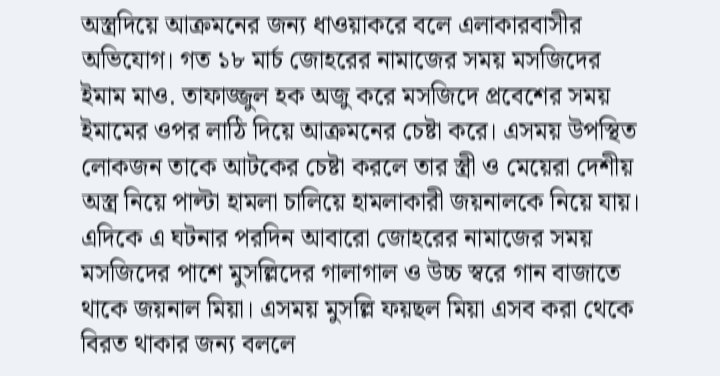অস্ত্রদিয়ে আক্রমনের জন্য ধাওয়াকরে বলে এলাকারবাসীর অভিযোগ। গত ১৮ মার্চ জোহরের নামাজের সময় মসজিদের ইমাম মাও. তাফাজ্জুল হক অজু করে মসজিদে প্রবেশের সময় ইমামের ওপর লাঠি দিয়ে আক্রমনের চেষ্টা করে। এসময় উপস্থিত লোকজন তাকে আটকের চেষ্টা করলে তার স্ত্রী ও মেয়েরা দেশীয় অস্ত্র নিয়ে পাল্টা হামলা চালিয়ে হামলাকারী জয়নালকে নিয়ে যায়। এদিকে এ ঘটনার পরদিন আবারো জোহরের নামাজের সময় মসজিদের পাশে মুসল্লিদের গালাগাল ও উচ্চ স্বরে গান বাজাতে থাকে জয়নাল মিয়া। এসময় মুসল্লি ফয়ছল মিয়া এসব করা থেকে বিরত থাকার জন্য বললে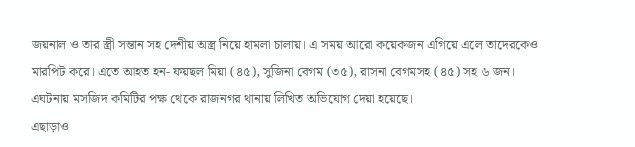জয়নাল ও তার স্ত্রী সন্তান সহ দেশীয় অস্ত্র নিয়ে হামলা চালায়। এ সময় আরো কয়েকজন এগিয়ে এলে তাদেরকেও মারপিট করে। এতে আহত হন- ফয়ছল মিয়া (৪৫), সুজিনা বেগম (৩৫), রাসনা বেগমসহ (৪৫) সহ ৬ জন। এঘটনায় মসজিদ কমিটির পক্ষ থেকে রাজনগর থানায় লিখিত অভিযোগ দেয়া হয়েছে।
এছাড়াও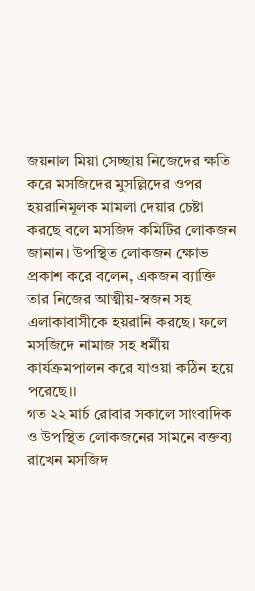জয়নাল মিয়া সেচ্ছায় নিজেদের ক্ষতি করে মসজিদের মুসল্লিদের ওপর হয়রানিমূলক মামলা দেয়ার চেষ্টা করছে বলে মসজিদ কমিটির লোকজন জানান। উপস্থিত লোকজন ক্ষোভ প্রকাশ করে বলেন, একজন ব্যাক্তি তার নিজের আত্মীয়-স্বজন সহ এলাকাবাসীকে হয়রানি করছে। ফলে মসজিদে নামাজ সহ ধর্মীয় কার্যক্রমপালন করে যাওয়া কঠিন হয়ে পরেছে।।
গত ২২ মার্চ রোবার সকালে সাংবাদিক ও উপস্থিত লোকজনের সামনে বক্তব্য রাখেন মসজিদ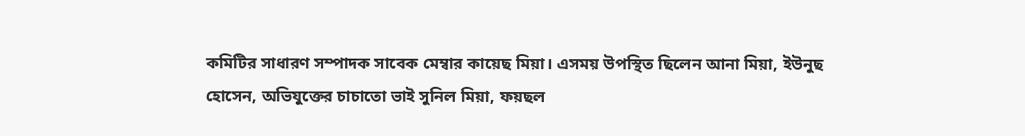কমিটির সাধারণ সম্পাদক সাবেক মেম্বার কায়েছ মিয়া। এসময় উপস্থিত ছিলেন আনা মিয়া, ইউনুছ হোসেন, অভিযুক্তের চাচাতো ভাই সুনিল মিয়া, ফয়ছল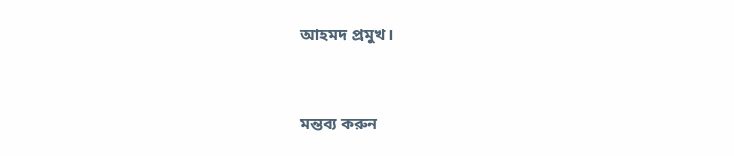আহমদ প্রমুখ।



মন্তব্য করুন